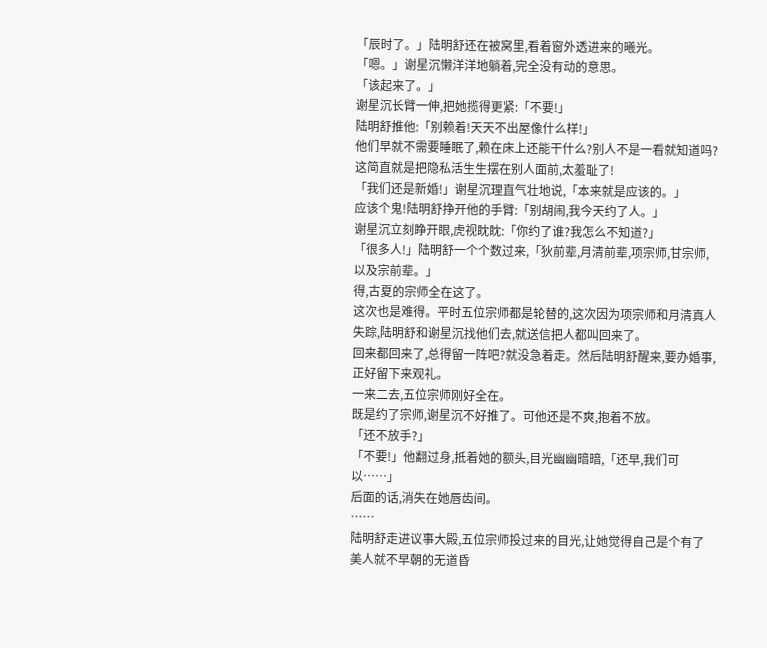「辰时了。」陆明舒还在被窝里,看着窗外透进来的曦光。
「嗯。」谢星沉懒洋洋地躺着,完全没有动的意思。
「该起来了。」
谢星沉长臂一伸,把她揽得更紧:「不要!」
陆明舒推他:「别赖着!天天不出屋像什么样!」
他们早就不需要睡眠了,赖在床上还能干什么?别人不是一看就知道吗?这简直就是把隐私活生生摆在别人面前,太羞耻了!
「我们还是新婚!」谢星沉理直气壮地说,「本来就是应该的。」
应该个鬼!陆明舒挣开他的手臂:「别胡闹,我今天约了人。」
谢星沉立刻睁开眼,虎视眈眈:「你约了谁?我怎么不知道?」
「很多人!」陆明舒一个个数过来,「狄前辈,月清前辈,项宗师,甘宗师,以及宗前辈。」
得,古夏的宗师全在这了。
这次也是难得。平时五位宗师都是轮替的,这次因为项宗师和月清真人失踪,陆明舒和谢星沉找他们去,就送信把人都叫回来了。
回来都回来了,总得留一阵吧?就没急着走。然后陆明舒醒来,要办婚事,正好留下来观礼。
一来二去,五位宗师刚好全在。
既是约了宗师,谢星沉不好推了。可他还是不爽,抱着不放。
「还不放手?」
「不要!」他翻过身,抵着她的额头,目光幽幽暗暗,「还早,我们可以……」
后面的话,消失在她唇齿间。
……
陆明舒走进议事大殿,五位宗师投过来的目光,让她觉得自己是个有了美人就不早朝的无道昏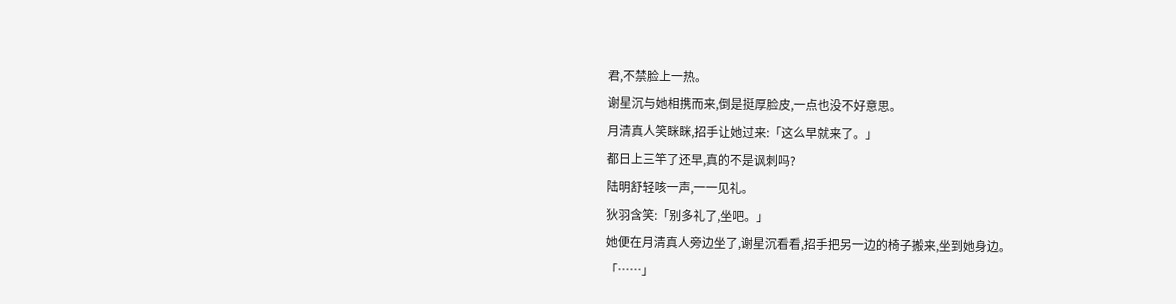君,不禁脸上一热。
谢星沉与她相携而来,倒是挺厚脸皮,一点也没不好意思。
月清真人笑眯眯,招手让她过来:「这么早就来了。」
都日上三竿了还早,真的不是讽刺吗?
陆明舒轻咳一声,一一见礼。
狄羽含笑:「别多礼了,坐吧。」
她便在月清真人旁边坐了,谢星沉看看,招手把另一边的椅子搬来,坐到她身边。
「……」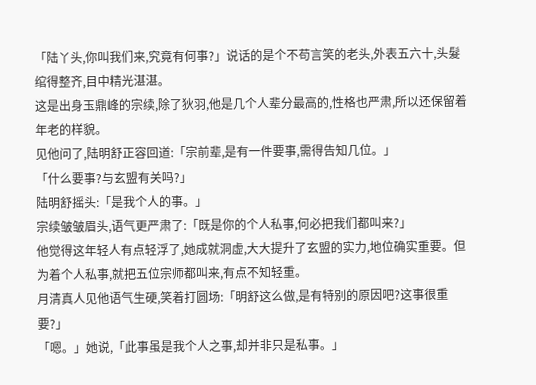「陆丫头,你叫我们来,究竟有何事?」说话的是个不苟言笑的老头,外表五六十,头髮绾得整齐,目中精光湛湛。
这是出身玉鼎峰的宗续,除了狄羽,他是几个人辈分最高的,性格也严肃,所以还保留着年老的样貌。
见他问了,陆明舒正容回道:「宗前辈,是有一件要事,需得告知几位。」
「什么要事?与玄盟有关吗?」
陆明舒摇头:「是我个人的事。」
宗续皱皱眉头,语气更严肃了:「既是你的个人私事,何必把我们都叫来?」
他觉得这年轻人有点轻浮了,她成就洞虚,大大提升了玄盟的实力,地位确实重要。但为着个人私事,就把五位宗师都叫来,有点不知轻重。
月清真人见他语气生硬,笑着打圆场:「明舒这么做,是有特别的原因吧?这事很重要?」
「嗯。」她说,「此事虽是我个人之事,却并非只是私事。」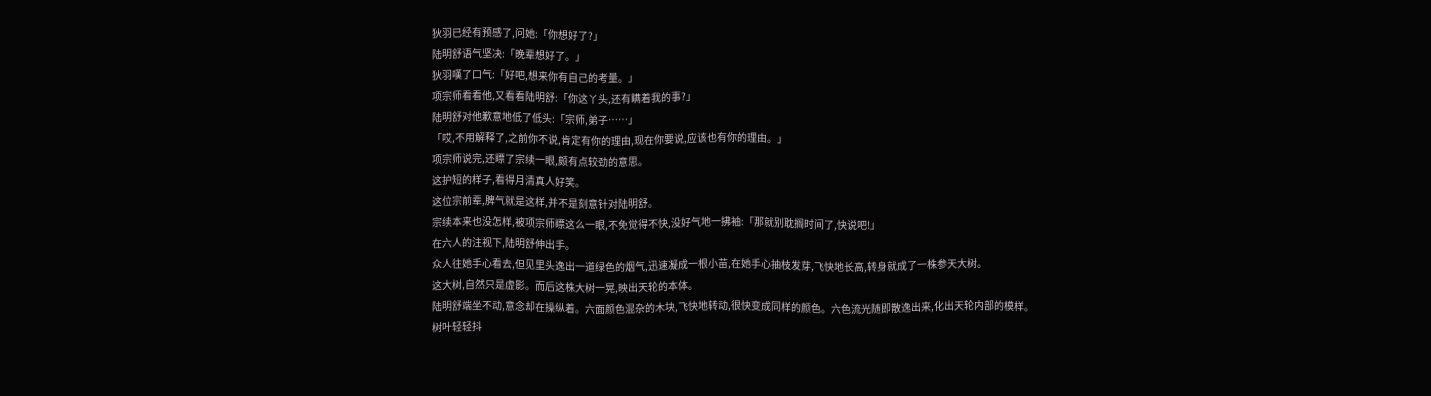狄羽已经有预感了,问她:「你想好了?」
陆明舒语气坚决:「晚辈想好了。」
狄羽嘆了口气:「好吧,想来你有自己的考量。」
项宗师看看他,又看看陆明舒:「你这丫头,还有瞒着我的事?」
陆明舒对他歉意地低了低头:「宗师,弟子……」
「哎,不用解释了,之前你不说,肯定有你的理由,现在你要说,应该也有你的理由。」
项宗师说完,还瞟了宗续一眼,颇有点较劲的意思。
这护短的样子,看得月清真人好笑。
这位宗前辈,脾气就是这样,并不是刻意针对陆明舒。
宗续本来也没怎样,被项宗师瞟这么一眼,不免觉得不快,没好气地一拂袖:「那就别耽搁时间了,快说吧!」
在六人的注视下,陆明舒伸出手。
众人往她手心看去,但见里头逸出一道绿色的烟气,迅速凝成一根小苗,在她手心抽枝发芽,飞快地长高,转身就成了一株参天大树。
这大树,自然只是虚影。而后这株大树一晃,映出天轮的本体。
陆明舒端坐不动,意念却在操纵着。六面颜色混杂的木块,飞快地转动,很快变成同样的颜色。六色流光随即散逸出来,化出天轮内部的模样。
树叶轻轻抖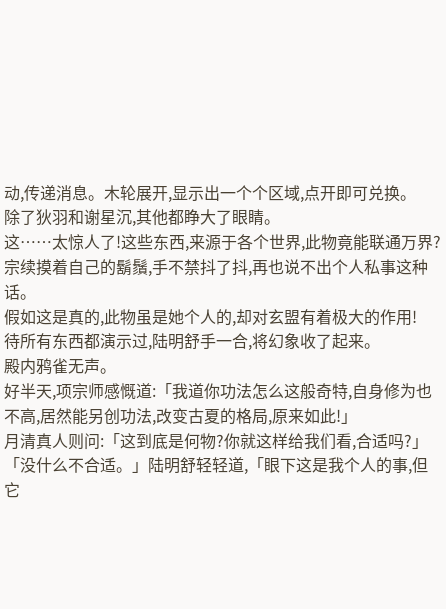动,传递消息。木轮展开,显示出一个个区域,点开即可兑换。
除了狄羽和谢星沉,其他都睁大了眼睛。
这……太惊人了!这些东西,来源于各个世界,此物竟能联通万界?
宗续摸着自己的鬍鬚,手不禁抖了抖,再也说不出个人私事这种话。
假如这是真的,此物虽是她个人的,却对玄盟有着极大的作用!
待所有东西都演示过,陆明舒手一合,将幻象收了起来。
殿内鸦雀无声。
好半天,项宗师感慨道:「我道你功法怎么这般奇特,自身修为也不高,居然能另创功法,改变古夏的格局,原来如此!」
月清真人则问:「这到底是何物?你就这样给我们看,合适吗?」
「没什么不合适。」陆明舒轻轻道,「眼下这是我个人的事,但它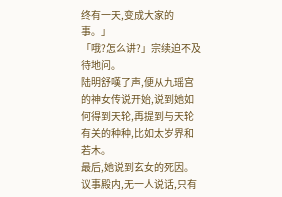终有一天,变成大家的事。」
「哦?怎么讲?」宗续迫不及待地问。
陆明舒嘆了声,便从九瑶宫的神女传说开始,说到她如何得到天轮,再提到与天轮有关的种种,比如太岁界和若木。
最后,她说到玄女的死因。
议事殿内,无一人说话,只有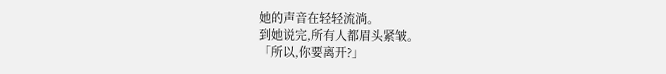她的声音在轻轻流淌。
到她说完,所有人都眉头紧皱。
「所以,你要离开?」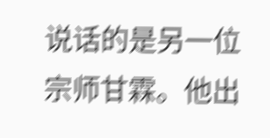说话的是另一位宗师甘霖。他出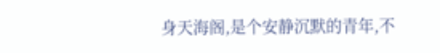身天海阁,是个安静沉默的青年,不